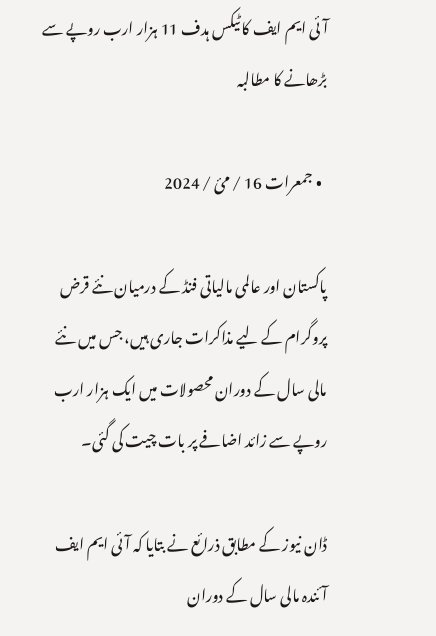آئی ایم ایف کا ٹیکس ہدف 11 ہزار ارب روپے سے بڑھانے کا مطالبہ

  • جمعرات 16 / مئ / 2024

پاکستان اور عالمی مالیاتی فنڈ کے درمیان نئے قرض پروگرام کے لیے مذاکرات جاری ہیں، جس میں نئے مالی سال کے دوران محصولات میں ایک ہزار ارب روپے سے زائد اضافے پر بات چیت کی گئی۔

ڈان نیوز کے مطابق ذرائع نے بتایا کہ آئی ایم ایف آئندہ مالی سال کے دوران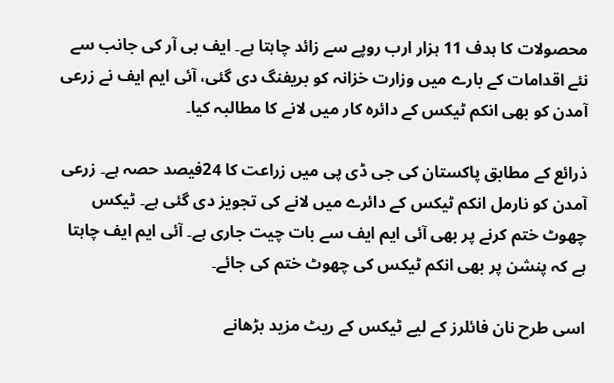محصولات کا ہدف 11 ہزار ارب روپے سے زائد چاہتا ہے۔ ایف بی آر کی جانب سے نئے اقدامات کے بارے میں وزارت خزانہ کو بریفنگ دی گئی، آئی ایم ایف نے زرعی آمدن کو بھی انکم ٹیکس کے دائرہ کار میں لانے کا مطالبہ کیا۔

ذرائع کے مطابق پاکستان کی جی ڈی پی میں زراعت کا 24فیصد حصہ ہے۔ زرعی آمدن کو نارمل انکم ٹیکس کے دائرے میں لانے کی تجویز دی گئی ہے۔ ٹیکس چھوٹ ختم کرنے پر بھی آئی ایم ایف سے بات چیت جاری ہے۔ آئی ایم ایف چاہتا ہے کہ پنشن پر بھی انکم ٹیکس کی چھوٹ ختم کی جائے۔

اسی طرح نان فائلرز کے لیے ٹیکس کے ریٹ مزید بڑھانے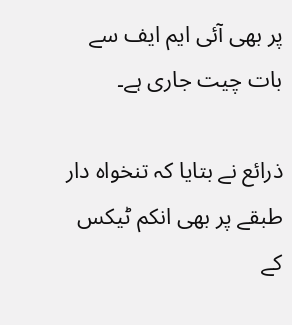پر بھی آئی ایم ایف سے بات چیت جاری ہے۔

ذرائع نے بتایا کہ تنخواہ دار طبقے پر بھی انکم ٹیکس کے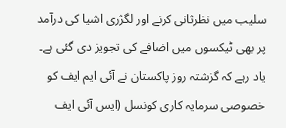سلیب میں نظرثانی کرنے اور لگژری اشیا کی درآمد پر بھی ٹیکسوں میں اضافے کی تجویز دی گئی ہے۔ یاد رہے کہ گزشتہ روز پاکستان نے آئی ایم ایف کو خصوصی سرمایہ کاری کونسل (ایس آئی ایف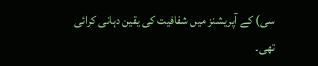سی) کے آپریشنز میں شفافیت کی یقین دہانی کرائی تھی۔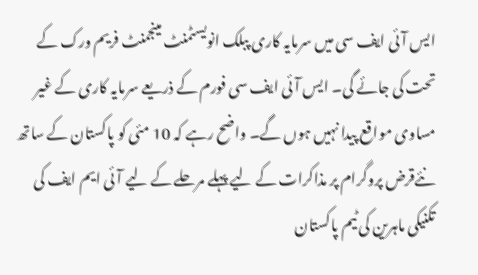ایس آئی ایف سی میں سرمایہ کاری پبلک انویسٹمنٹ مینجمنٹ فریم ورک کے تحت کی جائے گی۔ ایس آئی ایف سی فورم کے ذریعے سرمایہ کاری کے غیر مساوی مواقع پیدا نہیں ہوں گے۔ واضح رہے کہ 10 مئی کو پاکستان کے ساتھ نئےقرض پروگرام پر مذاکرات کے لیے پہلے مرحلے کے لیے آئی ایم ایف کی تکنیکی ماہرین کی ٹیم پاکستان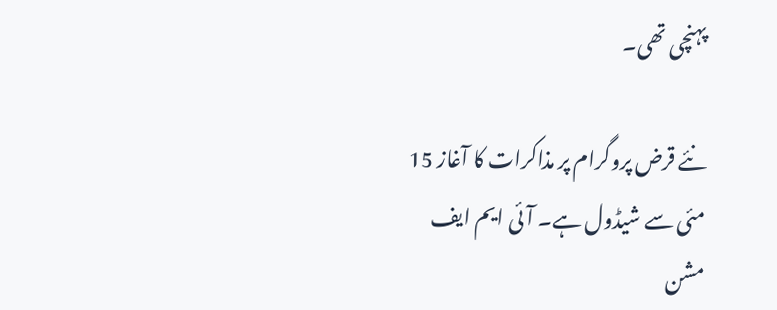پہنچی تھی۔

نئے قرض پروگرام پر مذاکرات کا آغاز 15 مئی سے شیڈول ہے۔ آئی ایم ایف مشن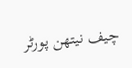چیف نیتھن پورٹر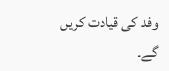وفد کی قیادت کریں گے۔